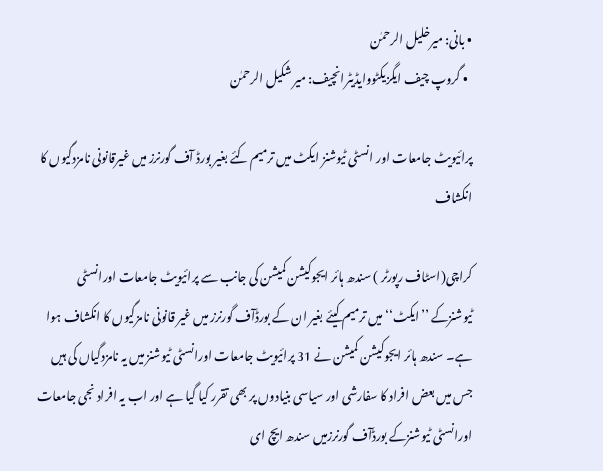• بانی: میرخلیل الرحمٰن
  • گروپ چیف ایگزیکٹووایڈیٹرانچیف: میر شکیل الرحمٰن

پرائیویٹ جامعات اور انسٹی ٹیوشنز ایکٹ میں ترمیم کئے بغیر بورڈ آف گورنرز میں غیرقانونی نامزدگیوں کا انکشاف

کراچی(اسٹاف رپورٹر ) سندھ ہائر ایجوکیشن کمیشن کی جانب سے پرائیویٹ جامعات اورانسٹی ٹیوشنزکے ’’ایکٹ‘‘ میں ترمیم کیئے بغیر ان کے بورڈآف گورنرز میں غیر قانونی نامزگیوں کا انکشاف ہوا ہے۔ سندھ ہائر ایجوکیشن کمیشن نے 31 پرائیویٹ جامعات اورانسٹی ٹیوشنز میں یہ نامزدگیاں کی ہیں جس میں بعض افراد کا سفارشی اور سیاسی بنیادوں پر بھی تقرر کیا گیا ہے اور اب یہ افراد نجی جامعات اورانسٹی ٹیوشنزکے بورڈآف گورنرزمیں سندھ ایچ ای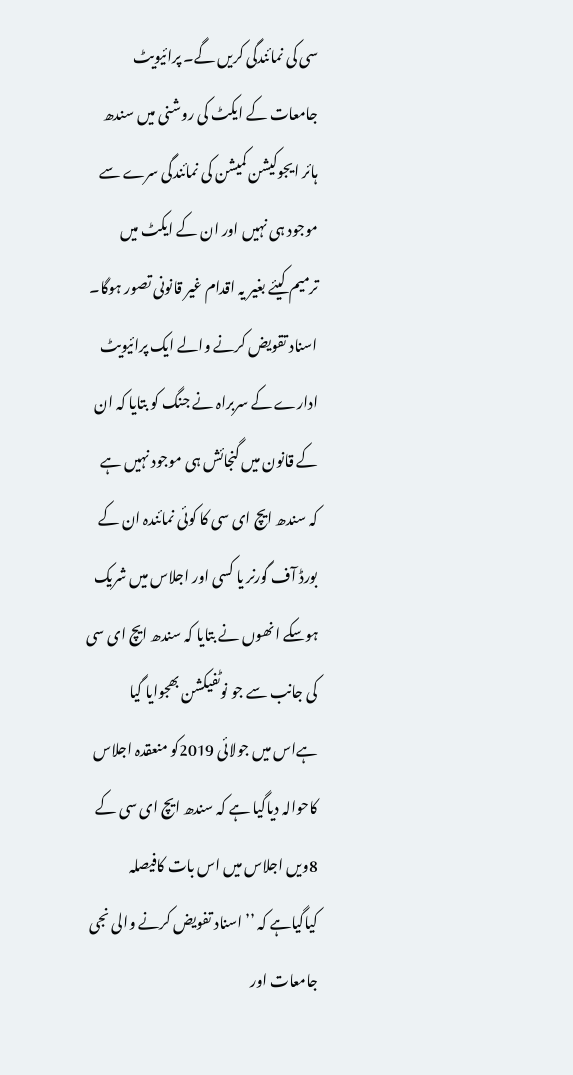سی کی نمائندگی کریں گے۔ پرائیویٹ جامعات کے ایکٹ کی روشنی میں سندھ ہائر ایجوکیشن کمیشن کی نمائندگی سرے سے موجود ہی نہیں اور ان کے ایکٹ میں ترمیم کیئے بغیر یہ اقدام غیر قانونی تصور ہوگا۔ اسناد تقویض کرنے والے ایک پرائیویٹ ادارے کے سربراہ نے جنگ کو بتایا کہ ان کے قانون میں گنجائش ہی موجود نہیں ہے کہ سندھ ایچ ای سی کا کوئی نمائندہ ان کے بورڈ آف گورنر یا کسی اور اجلاس میں شریک ہوسکے انھوں نے بتایا کہ سندھ ایچ ای سی کی جانب سے جو نوٹفیکشن بھجوایا گیا ہےاس میں جولائی 2019کو منعقدہ اجلاس کاحوالہ دیاگیا ہے کہ سندھ ایچ ای سی کے 8ویں اجلاس میں اس بات کافیصلہ کیاگیاہے کہ ’’اسناد تفویض کرنے والی نجی جامعات اور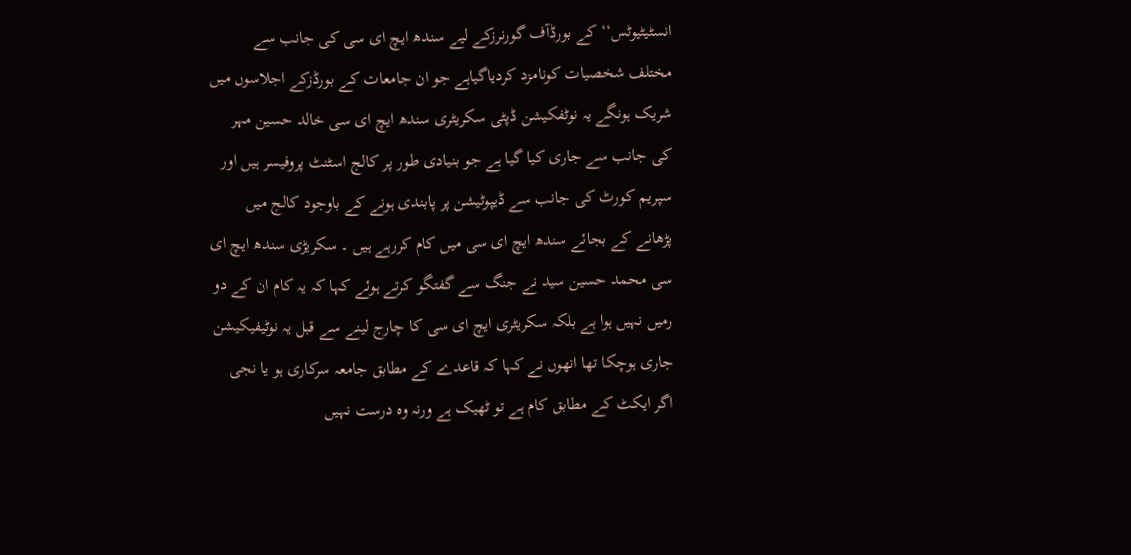انسٹیٹیوٹس‘‘کے بورڈآف گورنرزکے لیے سندھ ایچ ای سی کی جانب سے مختلف شخصیات کونامزد کردیاگیاہے جو ان جامعات کے بورڈزکے اجلاسوں میں شریک ہونگے یہ نوٹفکیشن ڈپٹی سکریٹری سندھ ایچ ای سی خالد حسین مہر کی جانب سے جاری کیا گیا ہے جو بنیادی طور پر کالج اسٹنٹ پروفیسر ہیں اور سپریم کورٹ کی جانب سے ڈیپوٹیشن پر پابندی ہونے کے باوجود کالج میں پڑھانے کے بجائے سندھ ایچ ای سی میں کام کررہے ہیں ۔ سکریڑی سندھ ایچ ای سی محمد حسین سید نے جنگ سے گفتگو کرتے ہوئے کہا کہ یہ کام ان کے دو رمیں نہیں ہوا ہے بلکہ سکریٹری ایچ ای سی کا چارج لینے سے قبل یہ نوٹیفیکیشن جاری ہوچکا تھا انھوں نے کہا کہ قاعدے کے مطابق جامعہ سرکاری ہو یا نجی اگر ایکٹ کے مطابق کام ہے تو ٹھیک ہے ورنہ وہ درست نہیں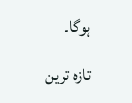ہوگا۔

تازہ ترین